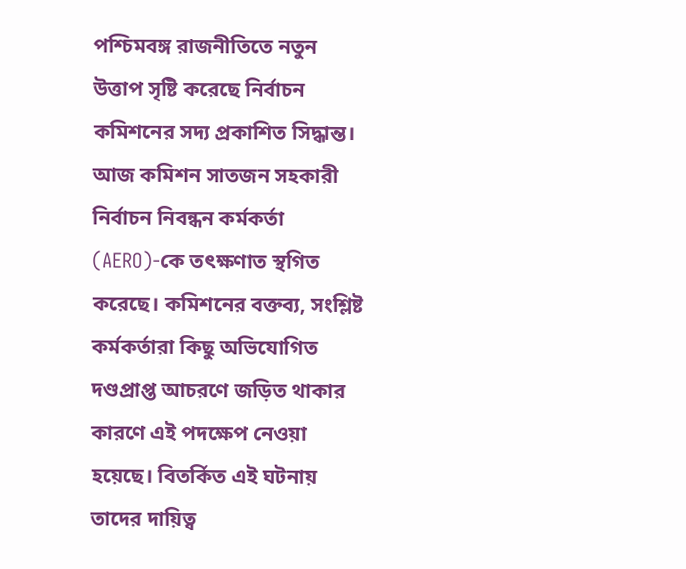পশ্চিমবঙ্গ রাজনীতিতে নতুন উত্তাপ সৃষ্টি করেছে নির্বাচন কমিশনের সদ্য প্রকাশিত সিদ্ধান্ত। আজ কমিশন সাতজন সহকারী নির্বাচন নিবন্ধন কর্মকর্তা (AERO)‑কে তৎক্ষণাত স্থগিত করেছে। কমিশনের বক্তব্য, সংশ্লিষ্ট কর্মকর্তারা কিছু অভিযোগিত দণ্ডপ্রাপ্ত আচরণে জড়িত থাকার কারণে এই পদক্ষেপ নেওয়া হয়েছে। বিতর্কিত এই ঘটনায় তাদের দায়িত্ব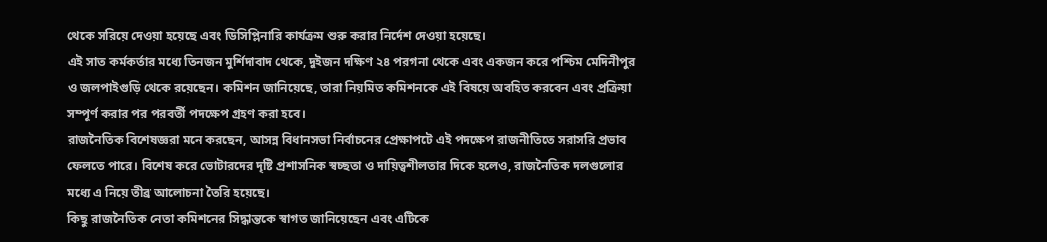থেকে সরিয়ে দেওয়া হয়েছে এবং ডিসিপ্লিনারি কার্যক্রম শুরু করার নির্দেশ দেওয়া হয়েছে।
এই সাত কর্মকর্তার মধ্যে তিনজন মুর্শিদাবাদ থেকে, দুইজন দক্ষিণ ২৪ পরগনা থেকে এবং একজন করে পশ্চিম মেদিনীপুর ও জলপাইগুড়ি থেকে রয়েছেন। কমিশন জানিয়েছে, তারা নিয়মিত কমিশনকে এই বিষয়ে অবহিত করবেন এবং প্রক্রিয়া সম্পূর্ণ করার পর পরবর্তী পদক্ষেপ গ্রহণ করা হবে।
রাজনৈতিক বিশেষজ্ঞরা মনে করছেন, আসন্ন বিধানসভা নির্বাচনের প্রেক্ষাপটে এই পদক্ষেপ রাজনীতিতে সরাসরি প্রভাব ফেলতে পারে। বিশেষ করে ভোটারদের দৃষ্টি প্রশাসনিক স্বচ্ছতা ও দায়িত্বশীলতার দিকে হলেও, রাজনৈতিক দলগুলোর মধ্যে এ নিয়ে তীব্র আলোচনা তৈরি হয়েছে।
কিছু রাজনৈতিক নেতা কমিশনের সিদ্ধান্তকে স্বাগত জানিয়েছেন এবং এটিকে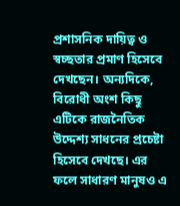প্রশাসনিক দায়িত্ব ও স্বচ্ছতার প্রমাণ হিসেবে দেখছেন। অন্যদিকে, বিরোধী অংশ কিছু এটিকে রাজনৈতিক উদ্দেশ্য সাধনের প্রচেষ্টা হিসেবে দেখছে। এর ফলে সাধারণ মানুষও এ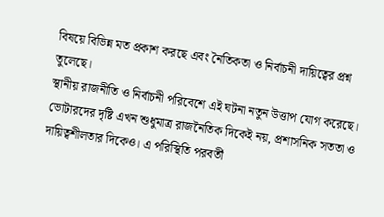বিষয়ে বিভিন্ন মত প্রকাশ করছে এবং নৈতিকতা ও নির্বাচনী দায়িত্বের প্রশ্ন তুলেছে।
স্থানীয় রাজনীতি ও নির্বাচনী পরিবেশে এই ঘটনা নতুন উত্তাপ যোগ করেছে। ভোটারদের দৃষ্টি এখন শুধুমাত্র রাজনৈতিক দিকেই নয়, প্রশাসনিক সততা ও দায়িত্বশীলতার দিকেও। এ পরিস্থিতি পরবর্তী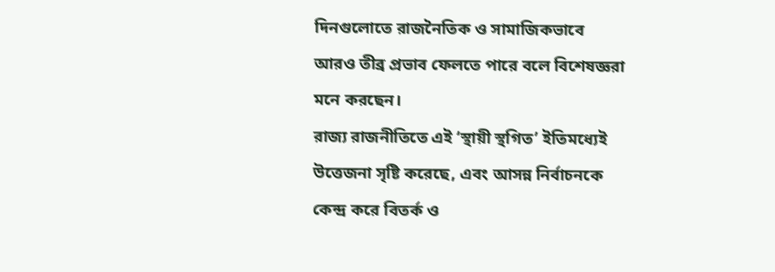দিনগুলোতে রাজনৈতিক ও সামাজিকভাবে আরও তীব্র প্রভাব ফেলতে পারে বলে বিশেষজ্ঞরা মনে করছেন।
রাজ্য রাজনীতিতে এই ‘স্থায়ী স্থগিত’ ইতিমধ্যেই উত্তেজনা সৃষ্টি করেছে, এবং আসন্ন নির্বাচনকে কেন্দ্র করে বিতর্ক ও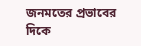জনমতের প্রভাবের দিকে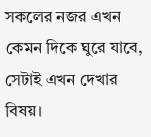সকলের নজর এখন কেমন দিকে ঘুরে যাবে, সেটাই এখন দেখার বিষয়।